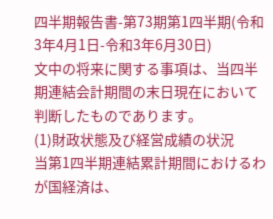四半期報告書-第73期第1四半期(令和3年4月1日-令和3年6月30日)
文中の将来に関する事項は、当四半期連結会計期間の末日現在において判断したものであります。
(1)財政状態及び経営成績の状況
当第1四半期連結累計期間におけるわが国経済は、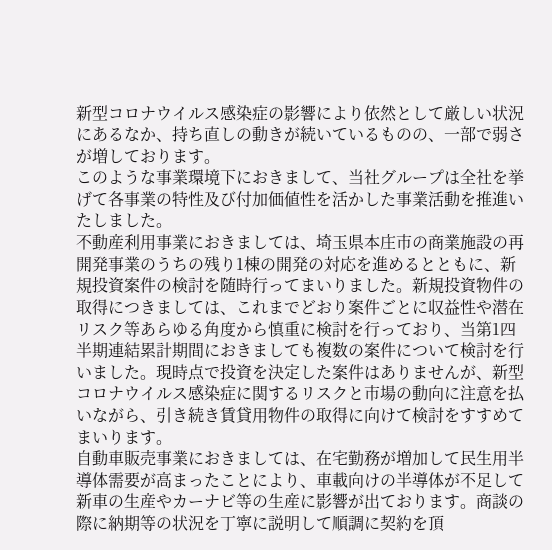新型コロナウイルス感染症の影響により依然として厳しい状況にあるなか、持ち直しの動きが続いているものの、一部で弱さが増しております。
このような事業環境下におきまして、当社グループは全社を挙げて各事業の特性及び付加価値性を活かした事業活動を推進いたしました。
不動産利用事業におきましては、埼玉県本庄市の商業施設の再開発事業のうちの残り1棟の開発の対応を進めるとともに、新規投資案件の検討を随時行ってまいりました。新規投資物件の取得につきましては、これまでどおり案件ごとに収益性や潜在リスク等あらゆる角度から慎重に検討を行っており、当第1四半期連結累計期間におきましても複数の案件について検討を行いました。現時点で投資を決定した案件はありませんが、新型コロナウイルス感染症に関するリスクと市場の動向に注意を払いながら、引き続き賃貸用物件の取得に向けて検討をすすめてまいります。
自動車販売事業におきましては、在宅勤務が増加して民生用半導体需要が高まったことにより、車載向けの半導体が不足して新車の生産やカーナビ等の生産に影響が出ております。商談の際に納期等の状況を丁寧に説明して順調に契約を頂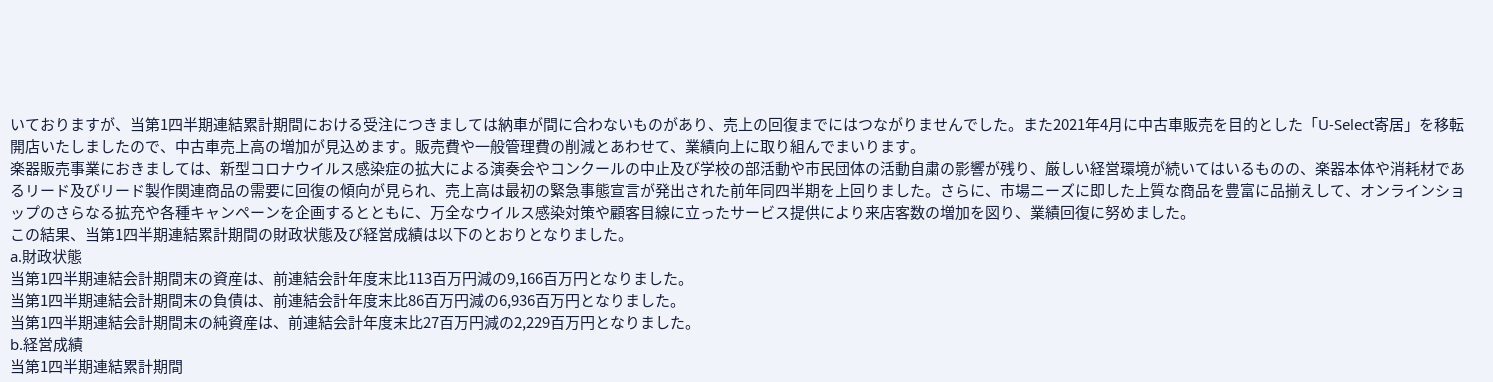いておりますが、当第1四半期連結累計期間における受注につきましては納車が間に合わないものがあり、売上の回復までにはつながりませんでした。また2021年4月に中古車販売を目的とした「U-Select寄居」を移転開店いたしましたので、中古車売上高の増加が見込めます。販売費や一般管理費の削減とあわせて、業績向上に取り組んでまいります。
楽器販売事業におきましては、新型コロナウイルス感染症の拡大による演奏会やコンクールの中止及び学校の部活動や市民団体の活動自粛の影響が残り、厳しい経営環境が続いてはいるものの、楽器本体や消耗材であるリード及びリード製作関連商品の需要に回復の傾向が見られ、売上高は最初の緊急事態宣言が発出された前年同四半期を上回りました。さらに、市場ニーズに即した上質な商品を豊富に品揃えして、オンラインショップのさらなる拡充や各種キャンペーンを企画するとともに、万全なウイルス感染対策や顧客目線に立ったサービス提供により来店客数の増加を図り、業績回復に努めました。
この結果、当第1四半期連結累計期間の財政状態及び経営成績は以下のとおりとなりました。
a.財政状態
当第1四半期連結会計期間末の資産は、前連結会計年度末比113百万円減の9,166百万円となりました。
当第1四半期連結会計期間末の負債は、前連結会計年度末比86百万円減の6,936百万円となりました。
当第1四半期連結会計期間末の純資産は、前連結会計年度末比27百万円減の2,229百万円となりました。
b.経営成績
当第1四半期連結累計期間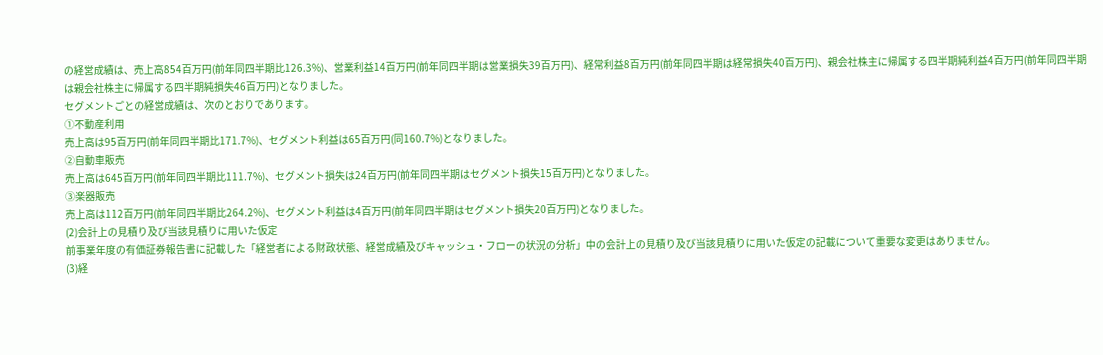の経営成績は、売上高854百万円(前年同四半期比126.3%)、営業利益14百万円(前年同四半期は営業損失39百万円)、経常利益8百万円(前年同四半期は経常損失40百万円)、親会社株主に帰属する四半期純利益4百万円(前年同四半期は親会社株主に帰属する四半期純損失46百万円)となりました。
セグメントごとの経営成績は、次のとおりであります。
①不動産利用
売上高は95百万円(前年同四半期比171.7%)、セグメント利益は65百万円(同160.7%)となりました。
②自動車販売
売上高は645百万円(前年同四半期比111.7%)、セグメント損失は24百万円(前年同四半期はセグメント損失15百万円)となりました。
③楽器販売
売上高は112百万円(前年同四半期比264.2%)、セグメント利益は4百万円(前年同四半期はセグメント損失20百万円)となりました。
(2)会計上の見積り及び当該見積りに用いた仮定
前事業年度の有価証券報告書に記載した「経営者による財政状態、経営成績及びキャッシュ・フローの状況の分析」中の会計上の見積り及び当該見積りに用いた仮定の記載について重要な変更はありません。
(3)経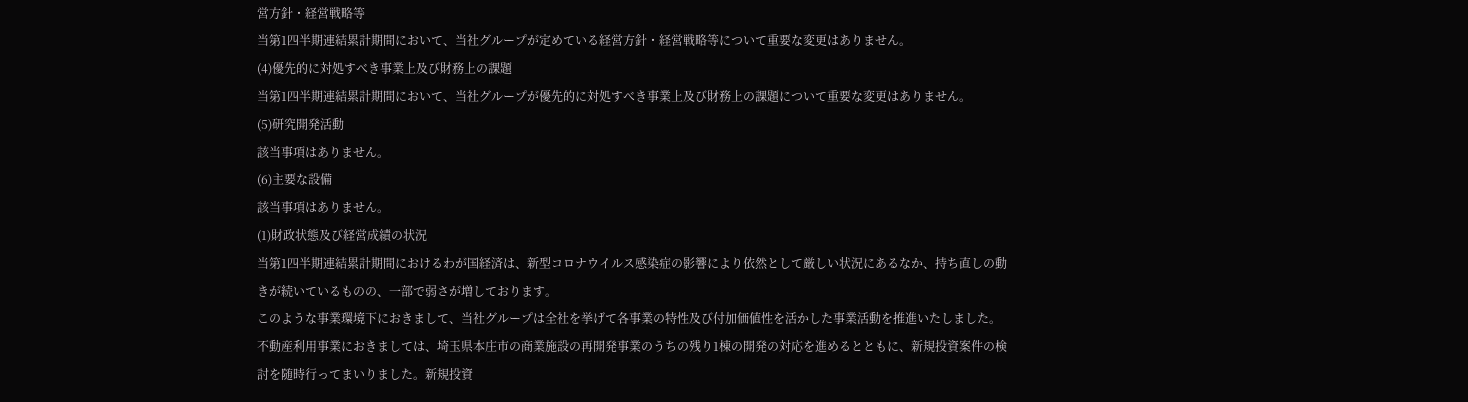営方針・経営戦略等
当第1四半期連結累計期間において、当社グループが定めている経営方針・経営戦略等について重要な変更はありません。
(4)優先的に対処すべき事業上及び財務上の課題
当第1四半期連結累計期間において、当社グループが優先的に対処すべき事業上及び財務上の課題について重要な変更はありません。
(5)研究開発活動
該当事項はありません。
(6)主要な設備
該当事項はありません。
(1)財政状態及び経営成績の状況
当第1四半期連結累計期間におけるわが国経済は、新型コロナウイルス感染症の影響により依然として厳しい状況にあるなか、持ち直しの動きが続いているものの、一部で弱さが増しております。
このような事業環境下におきまして、当社グループは全社を挙げて各事業の特性及び付加価値性を活かした事業活動を推進いたしました。
不動産利用事業におきましては、埼玉県本庄市の商業施設の再開発事業のうちの残り1棟の開発の対応を進めるとともに、新規投資案件の検討を随時行ってまいりました。新規投資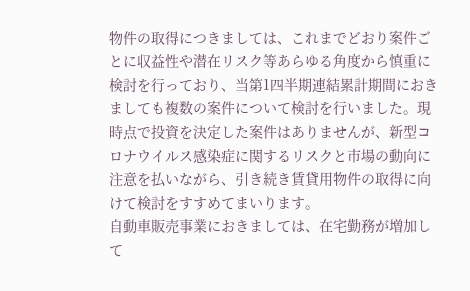物件の取得につきましては、これまでどおり案件ごとに収益性や潜在リスク等あらゆる角度から慎重に検討を行っており、当第1四半期連結累計期間におきましても複数の案件について検討を行いました。現時点で投資を決定した案件はありませんが、新型コロナウイルス感染症に関するリスクと市場の動向に注意を払いながら、引き続き賃貸用物件の取得に向けて検討をすすめてまいります。
自動車販売事業におきましては、在宅勤務が増加して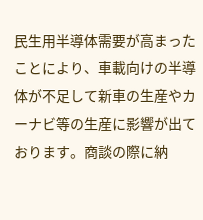民生用半導体需要が高まったことにより、車載向けの半導体が不足して新車の生産やカーナビ等の生産に影響が出ております。商談の際に納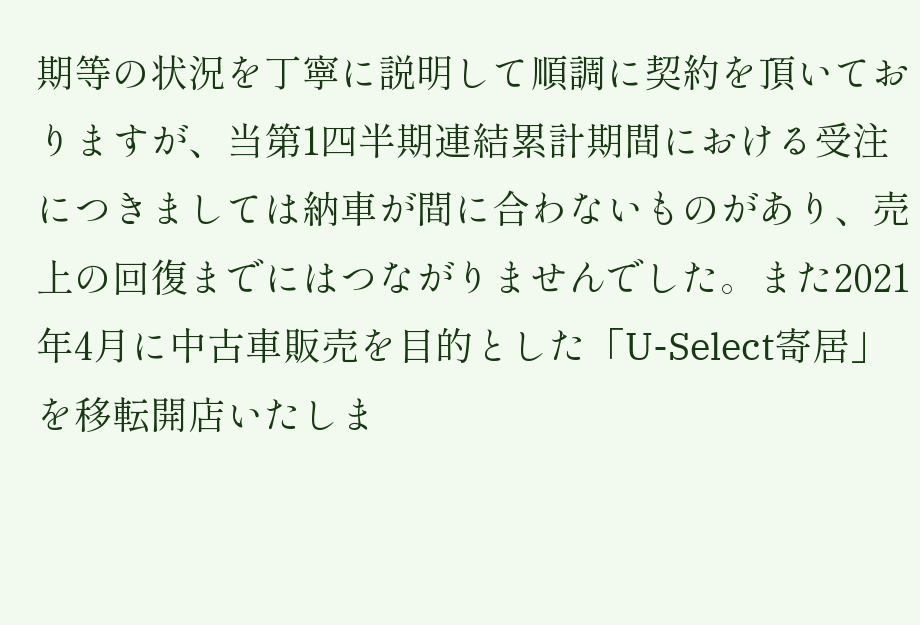期等の状況を丁寧に説明して順調に契約を頂いておりますが、当第1四半期連結累計期間における受注につきましては納車が間に合わないものがあり、売上の回復までにはつながりませんでした。また2021年4月に中古車販売を目的とした「U-Select寄居」を移転開店いたしま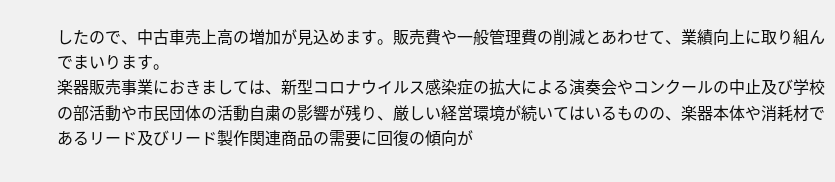したので、中古車売上高の増加が見込めます。販売費や一般管理費の削減とあわせて、業績向上に取り組んでまいります。
楽器販売事業におきましては、新型コロナウイルス感染症の拡大による演奏会やコンクールの中止及び学校の部活動や市民団体の活動自粛の影響が残り、厳しい経営環境が続いてはいるものの、楽器本体や消耗材であるリード及びリード製作関連商品の需要に回復の傾向が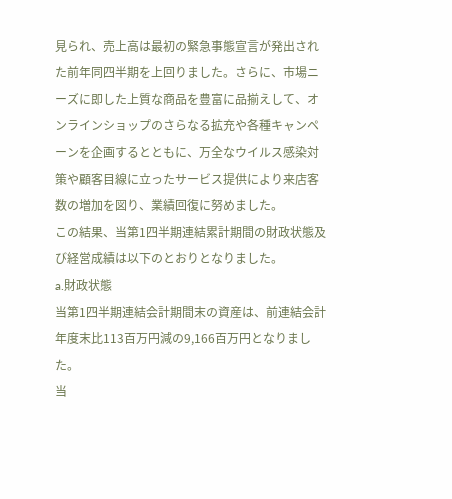見られ、売上高は最初の緊急事態宣言が発出された前年同四半期を上回りました。さらに、市場ニーズに即した上質な商品を豊富に品揃えして、オンラインショップのさらなる拡充や各種キャンペーンを企画するとともに、万全なウイルス感染対策や顧客目線に立ったサービス提供により来店客数の増加を図り、業績回復に努めました。
この結果、当第1四半期連結累計期間の財政状態及び経営成績は以下のとおりとなりました。
a.財政状態
当第1四半期連結会計期間末の資産は、前連結会計年度末比113百万円減の9,166百万円となりました。
当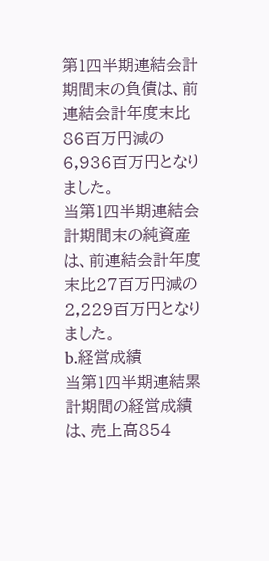第1四半期連結会計期間末の負債は、前連結会計年度末比86百万円減の6,936百万円となりました。
当第1四半期連結会計期間末の純資産は、前連結会計年度末比27百万円減の2,229百万円となりました。
b.経営成績
当第1四半期連結累計期間の経営成績は、売上高854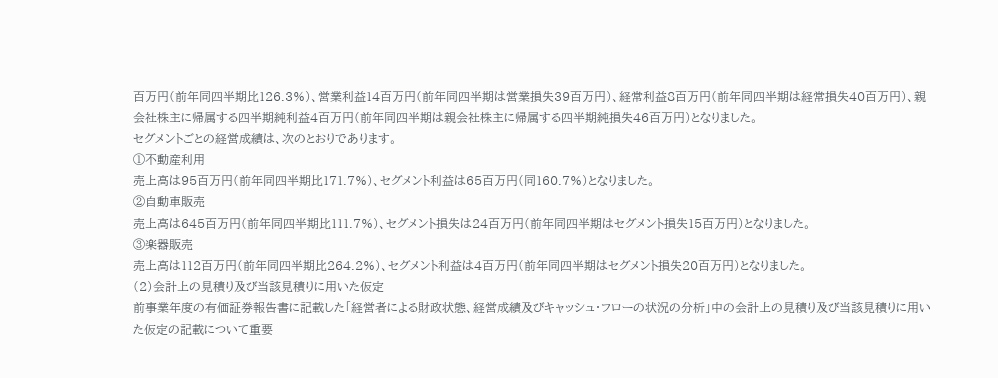百万円(前年同四半期比126.3%)、営業利益14百万円(前年同四半期は営業損失39百万円)、経常利益8百万円(前年同四半期は経常損失40百万円)、親会社株主に帰属する四半期純利益4百万円(前年同四半期は親会社株主に帰属する四半期純損失46百万円)となりました。
セグメントごとの経営成績は、次のとおりであります。
①不動産利用
売上高は95百万円(前年同四半期比171.7%)、セグメント利益は65百万円(同160.7%)となりました。
②自動車販売
売上高は645百万円(前年同四半期比111.7%)、セグメント損失は24百万円(前年同四半期はセグメント損失15百万円)となりました。
③楽器販売
売上高は112百万円(前年同四半期比264.2%)、セグメント利益は4百万円(前年同四半期はセグメント損失20百万円)となりました。
(2)会計上の見積り及び当該見積りに用いた仮定
前事業年度の有価証券報告書に記載した「経営者による財政状態、経営成績及びキャッシュ・フローの状況の分析」中の会計上の見積り及び当該見積りに用いた仮定の記載について重要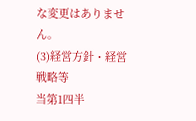な変更はありません。
(3)経営方針・経営戦略等
当第1四半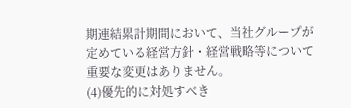期連結累計期間において、当社グループが定めている経営方針・経営戦略等について重要な変更はありません。
(4)優先的に対処すべき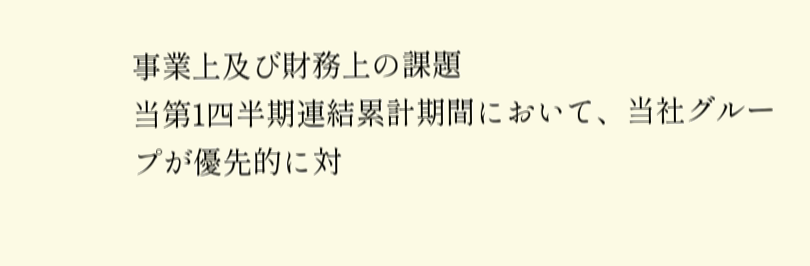事業上及び財務上の課題
当第1四半期連結累計期間において、当社グループが優先的に対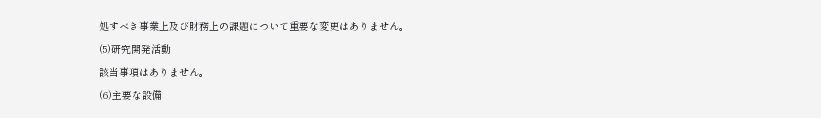処すべき事業上及び財務上の課題について重要な変更はありません。
(5)研究開発活動
該当事項はありません。
(6)主要な設備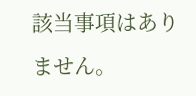該当事項はありません。